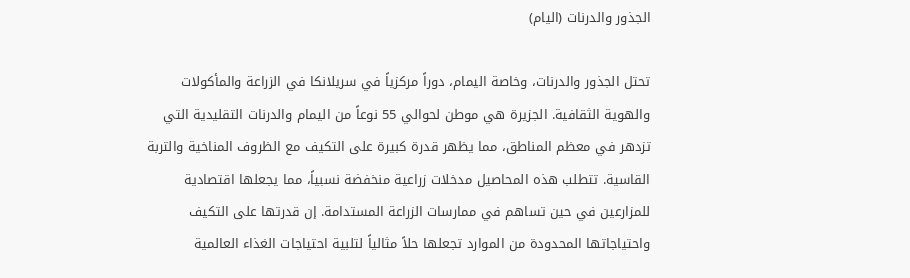الجذور والدرنات (اليام)

تحتل الجذور والدرنات، وخاصة اليمام، دوراً مركزياً في سريلانكا في الزراعة والمأكولات والهوية الثقافية. الجزيرة هي موطن لحوالي 55 نوعاً من اليمام والدرنات التقليدية التي تزدهر في معظم المناطق، مما يظهر قدرة كبيرة على التكيف مع الظروف المناخية والتربة القاسية. تتطلب هذه المحاصيل مدخلات زراعية منخفضة نسبياً، مما يجعلها اقتصادية للمزارعين في حين تساهم في ممارسات الزراعة المستدامة. إن قدرتها على التكيف واحتياجاتها المحدودة من الموارد تجعلها حلاً مثالياً لتلبية احتياجات الغذاء العالمية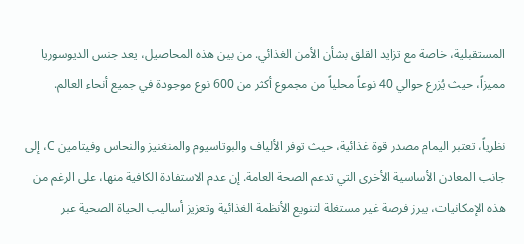المستقبلية، خاصة مع تزايد القلق بشأن الأمن الغذائي. من بين هذه المحاصيل، يعد جنس الديوسوريا مميزاً، حيث يُزرع حوالي 40 نوعاً محلياً من مجموع أكثر من 600 نوع موجودة في جميع أنحاء العالم.

نظرياً، تعتبر اليمام مصدر قوة غذائية، حيث توفر الألياف والبوتاسيوم والمنغنيز والنحاس وفيتامين C، إلى جانب المعادن الأساسية الأخرى التي تدعم الصحة العامة. إن عدم الاستفادة الكافية منها، على الرغم من هذه الإمكانيات، يبرز فرصة غير مستغلة لتنويع الأنظمة الغذائية وتعزيز أساليب الحياة الصحية عبر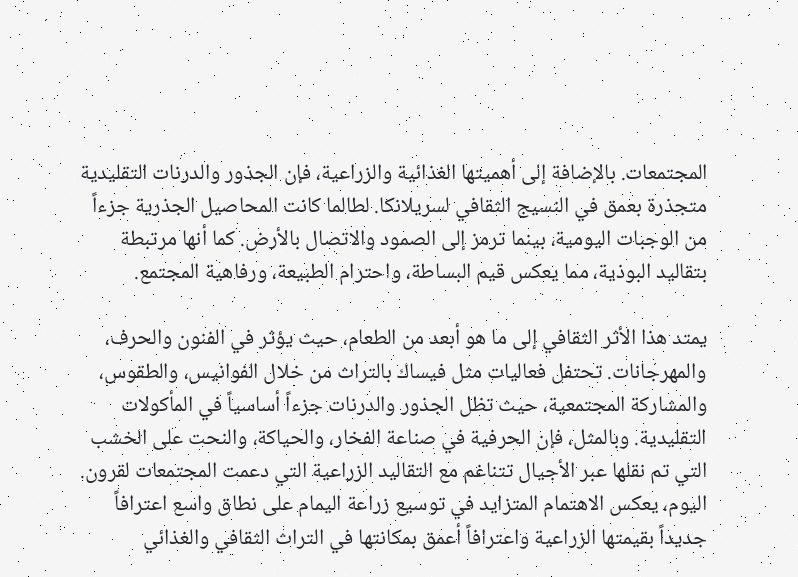المجتمعات. بالإضافة إلى أهميتها الغذائية والزراعية، فإن الجذور والدرنات التقليدية متجذرة بعمق في النسيج الثقافي لسريلانكا. لطالما كانت المحاصيل الجذرية جزءاً من الوجبات اليومية، بينما ترمز إلى الصمود والاتصال بالأرض. كما أنها مرتبطة بتقاليد البوذية، مما يعكس قيم البساطة، واحترام الطبيعة، ورفاهية المجتمع.

يمتد هذا الأثر الثقافي إلى ما هو أبعد من الطعام، حيث يؤثر في الفنون والحرف، والمهرجانات. تحتفل فعاليات مثل فيساك بالتراث من خلال الفوانيس، والطقوس، والمشاركة المجتمعية، حيث تظل الجذور والدرنات جزءاً أساسياً في المأكولات التقليدية. وبالمثل، فإن الحرفية في صناعة الفخار، والحياكة، والنحت على الخشب التي تم نقلها عبر الأجيال تتناغم مع التقاليد الزراعية التي دعمت المجتمعات لقرون. اليوم، يعكس الاهتمام المتزايد في توسيع زراعة اليمام على نطاق واسع اعترافاً جديداً بقيمتها الزراعية واعترافاً أعمق بمكانتها في التراث الثقافي والغذائي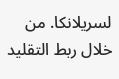لسريلانكا. من خلال ربط التقليد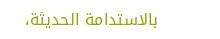بالاستدامة الحديثة،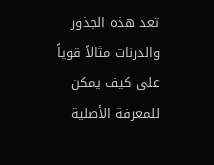تعد هذه الجذور والدرنات مثالاً قوياً على كيف يمكن للمعرفة الأصلية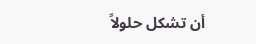أن تشكل حلولاً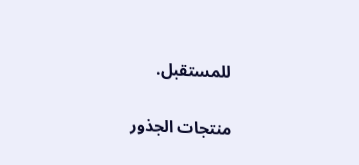للمستقبل.

منتجات الجذور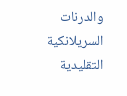والدرنات السريلانكية التقليدية